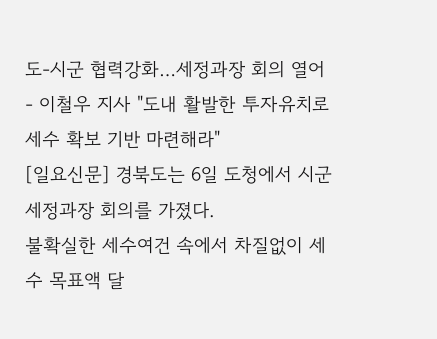도-시군 협력강화…세정과장 회의 열어
- 이철우 지사 "도내 활발한 투자유치로 세수 확보 기반 마련해라"
[일요신문] 경북도는 6일 도청에서 시군 세정과장 회의를 가졌다.
불확실한 세수여건 속에서 차질없이 세수 목표액 달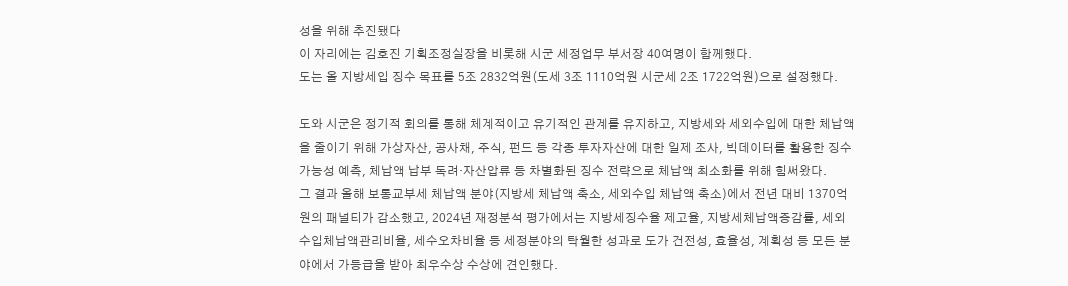성을 위해 추진됐다
이 자리에는 김호진 기획조정실장을 비롯해 시군 세정업무 부서장 40여명이 함께했다.
도는 올 지방세입 징수 목표를 5조 2832억원(도세 3조 1110억원 시군세 2조 1722억원)으로 설정했다.

도와 시군은 정기적 회의를 통해 체계적이고 유기적인 관계를 유지하고, 지방세와 세외수입에 대한 체납액을 줄이기 위해 가상자산, 공사채, 주식, 펀드 등 각종 투자자산에 대한 일제 조사, 빅데이터를 활용한 징수 가능성 예측, 체납액 납부 독려·자산압류 등 차별화된 징수 전략으로 체납액 최소화를 위해 힘써왔다.
그 결과 올해 보통교부세 체납액 분야(지방세 체납액 축소, 세외수입 체납액 축소)에서 전년 대비 1370억원의 패널티가 감소했고, 2024년 재정분석 평가에서는 지방세징수율 제고율, 지방세체납액증감률, 세외수입체납액관리비율, 세수오차비율 등 세정분야의 탁월한 성과로 도가 건전성, 효율성, 계획성 등 모든 분야에서 가등급을 받아 최우수상 수상에 견인했다.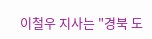이철우 지사는 "경북 도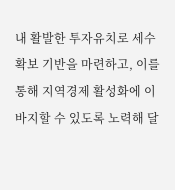내 활발한 투자유치로 세수 확보 기반을 마련하고, 이를 통해 지역경제 활성화에 이바지할 수 있도록 노력해 달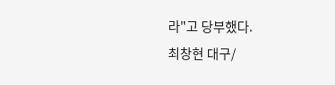라"고 당부했다.
최창현 대구/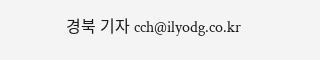경북 기자 cch@ilyodg.co.kr